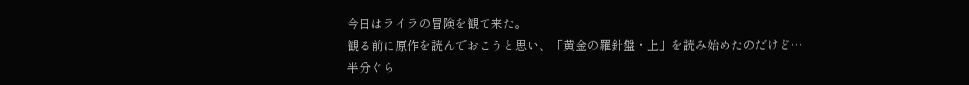今日はライラの冒険を観て来た。
観る前に原作を読んでおこうと思い、「黄金の羅針盤・上」を読み始めたのだけど…
半分ぐら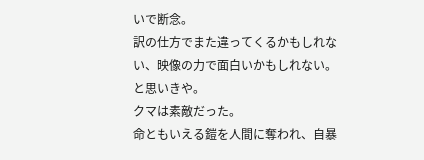いで断念。
訳の仕方でまた違ってくるかもしれない、映像の力で面白いかもしれない。
と思いきや。
クマは素敵だった。
命ともいえる鎧を人間に奪われ、自暴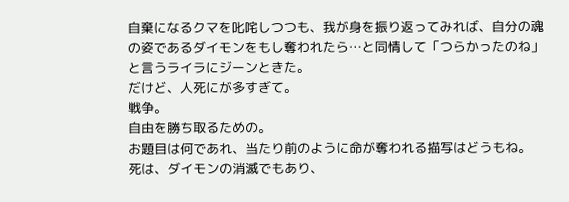自棄になるクマを叱咤しつつも、我が身を振り返ってみれば、自分の魂の姿であるダイモンをもし奪われたら…と同情して「つらかったのね」と言うライラにジーンときた。
だけど、人死にが多すぎて。
戦争。
自由を勝ち取るための。
お題目は何であれ、当たり前のように命が奪われる描写はどうもね。
死は、ダイモンの消滅でもあり、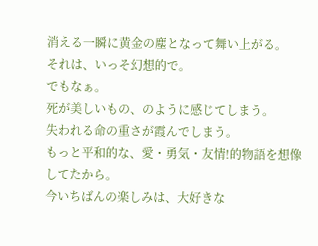消える一瞬に黄金の塵となって舞い上がる。
それは、いっそ幻想的で。
でもなぁ。
死が美しいもの、のように感じてしまう。
失われる命の重さが霞んでしまう。
もっと平和的な、愛・勇気・友情!的物語を想像してたから。
今いちばんの楽しみは、大好きな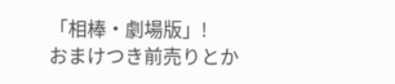「相棒・劇場版」!
おまけつき前売りとか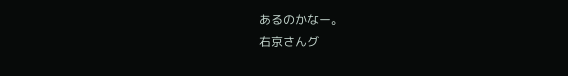あるのかなー。
右京さんグ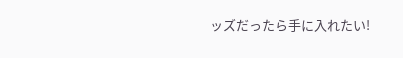ッズだったら手に入れたい!